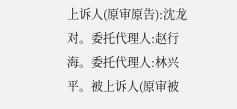上诉人(原审原告):沈龙对。委托代理人:赵行海。委托代理人:林兴平。被上诉人(原审被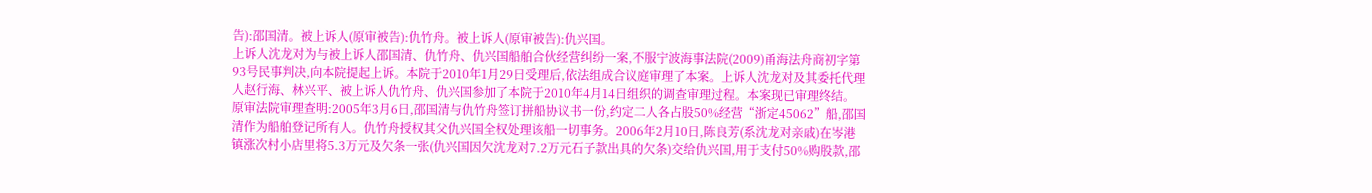告):邵国清。被上诉人(原审被告):仇竹舟。被上诉人(原审被告):仇兴国。
上诉人沈龙对为与被上诉人邵国清、仇竹舟、仇兴国船舶合伙经营纠纷一案,不服宁波海事法院(2009)甬海法舟商初字第93号民事判决,向本院提起上诉。本院于2010年1月29日受理后,依法组成合议庭审理了本案。上诉人沈龙对及其委托代理人赵行海、林兴平、被上诉人仇竹舟、仇兴国参加了本院于2010年4月14日组织的调查审理过程。本案现已审理终结。原审法院审理查明:2005年3月6日,邵国清与仇竹舟签订拼船协议书一份,约定二人各占股50%经营“浙定45062”船,邵国清作为船舶登记所有人。仇竹舟授权其父仇兴国全权处理该船一切事务。2006年2月10日,陈良芳(系沈龙对亲戚)在岑港镇涨次村小店里将5.3万元及欠条一张(仇兴国因欠沈龙对7.2万元石子款出具的欠条)交给仇兴国,用于支付50%购股款,邵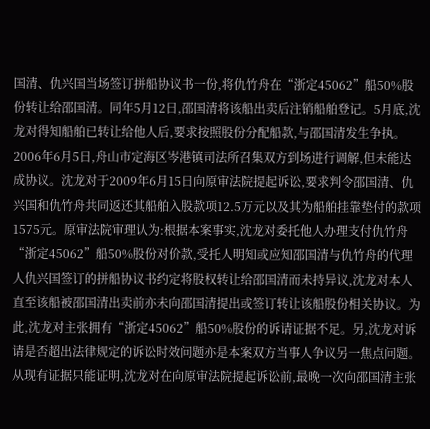国清、仇兴国当场签订拼船协议书一份,将仇竹舟在“浙定45062”船50%股份转让给邵国清。同年5月12日,邵国清将该船出卖后注销船舶登记。5月底,沈龙对得知船舶已转让给他人后,要求按照股份分配船款,与邵国清发生争执。2006年6月5日,舟山市定海区岑港镇司法所召集双方到场进行调解,但未能达成协议。沈龙对于2009年6月15日向原审法院提起诉讼,要求判令邵国清、仇兴国和仇竹舟共同返还其船舶入股款项12.5万元以及其为船舶挂靠垫付的款项1575元。原审法院审理认为:根据本案事实,沈龙对委托他人办理支付仇竹舟“浙定45062”船50%股份对价款,受托人明知或应知邵国清与仇竹舟的代理人仇兴国签订的拼船协议书约定将股权转让给邵国清而未持异议,沈龙对本人直至该船被邵国清出卖前亦未向邵国清提出或签订转让该船股份相关协议。为此,沈龙对主张拥有“浙定45062”船50%股份的诉请证据不足。另,沈龙对诉请是否超出法律规定的诉讼时效问题亦是本案双方当事人争议另一焦点问题。从现有证据只能证明,沈龙对在向原审法院提起诉讼前,最晚一次向邵国清主张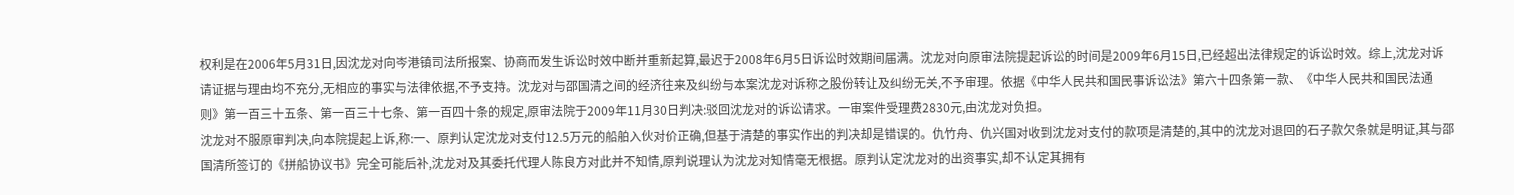权利是在2006年5月31日,因沈龙对向岑港镇司法所报案、协商而发生诉讼时效中断并重新起算,最迟于2008年6月5日诉讼时效期间届满。沈龙对向原审法院提起诉讼的时间是2009年6月15日,已经超出法律规定的诉讼时效。综上,沈龙对诉请证据与理由均不充分,无相应的事实与法律依据,不予支持。沈龙对与邵国清之间的经济往来及纠纷与本案沈龙对诉称之股份转让及纠纷无关,不予审理。依据《中华人民共和国民事诉讼法》第六十四条第一款、《中华人民共和国民法通则》第一百三十五条、第一百三十七条、第一百四十条的规定,原审法院于2009年11月30日判决:驳回沈龙对的诉讼请求。一审案件受理费2830元,由沈龙对负担。
沈龙对不服原审判决,向本院提起上诉,称:一、原判认定沈龙对支付12.5万元的船舶入伙对价正确,但基于清楚的事实作出的判决却是错误的。仇竹舟、仇兴国对收到沈龙对支付的款项是清楚的,其中的沈龙对退回的石子款欠条就是明证,其与邵国清所签订的《拼船协议书》完全可能后补,沈龙对及其委托代理人陈良方对此并不知情,原判说理认为沈龙对知情毫无根据。原判认定沈龙对的出资事实,却不认定其拥有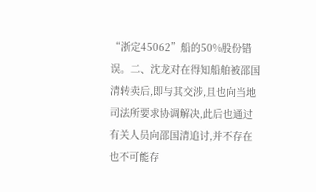“浙定45062”船的50%股份错误。二、沈龙对在得知船舶被邵国清转卖后,即与其交涉,且也向当地司法所要求协调解决,此后也通过有关人员向邵国清追讨,并不存在也不可能存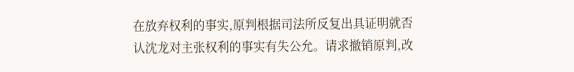在放弃权利的事实,原判根据司法所反复出具证明就否认沈龙对主张权利的事实有失公允。请求撤销原判,改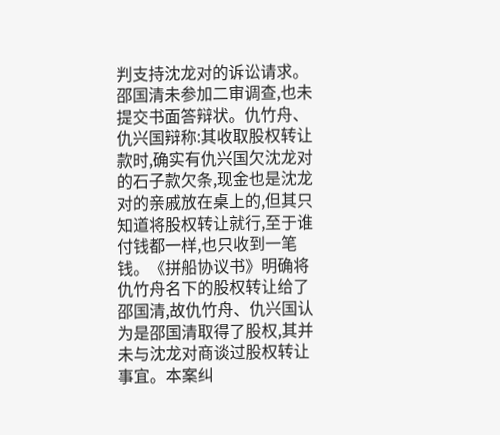判支持沈龙对的诉讼请求。
邵国清未参加二审调查,也未提交书面答辩状。仇竹舟、仇兴国辩称:其收取股权转让款时,确实有仇兴国欠沈龙对的石子款欠条,现金也是沈龙对的亲戚放在桌上的,但其只知道将股权转让就行,至于谁付钱都一样,也只收到一笔钱。《拼船协议书》明确将仇竹舟名下的股权转让给了邵国清,故仇竹舟、仇兴国认为是邵国清取得了股权,其并未与沈龙对商谈过股权转让事宜。本案纠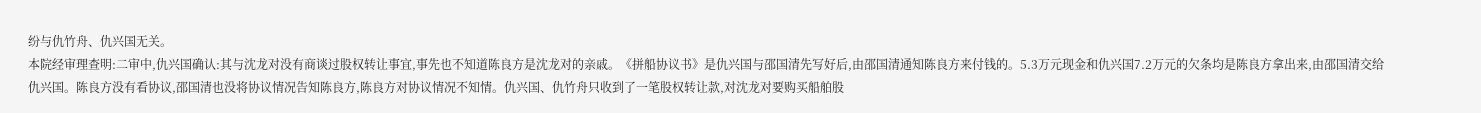纷与仇竹舟、仇兴国无关。
本院经审理查明:二审中,仇兴国确认:其与沈龙对没有商谈过股权转让事宜,事先也不知道陈良方是沈龙对的亲戚。《拼船协议书》是仇兴国与邵国清先写好后,由邵国清通知陈良方来付钱的。5.3万元现金和仇兴国7.2万元的欠条均是陈良方拿出来,由邵国清交给仇兴国。陈良方没有看协议,邵国清也没将协议情况告知陈良方,陈良方对协议情况不知情。仇兴国、仇竹舟只收到了一笔股权转让款,对沈龙对要购买船舶股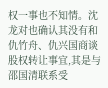权一事也不知情。沈龙对也确认其没有和仇竹舟、仇兴国商谈股权转让事宜,其是与邵国清联系受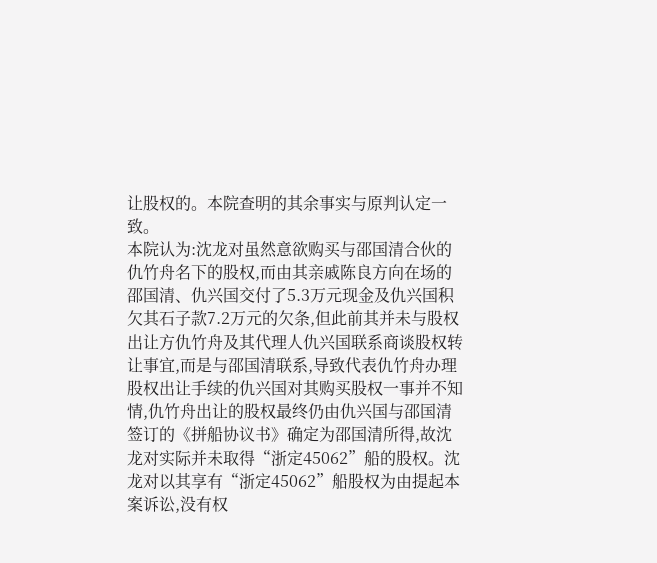让股权的。本院查明的其余事实与原判认定一致。
本院认为:沈龙对虽然意欲购买与邵国清合伙的仇竹舟名下的股权,而由其亲戚陈良方向在场的邵国清、仇兴国交付了5.3万元现金及仇兴国积欠其石子款7.2万元的欠条,但此前其并未与股权出让方仇竹舟及其代理人仇兴国联系商谈股权转让事宜,而是与邵国清联系,导致代表仇竹舟办理股权出让手续的仇兴国对其购买股权一事并不知情,仇竹舟出让的股权最终仍由仇兴国与邵国清签订的《拼船协议书》确定为邵国清所得,故沈龙对实际并未取得“浙定45062”船的股权。沈龙对以其享有“浙定45062”船股权为由提起本案诉讼,没有权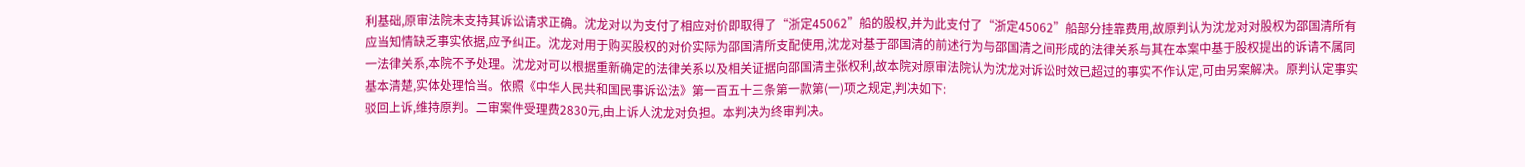利基础,原审法院未支持其诉讼请求正确。沈龙对以为支付了相应对价即取得了“浙定45062”船的股权,并为此支付了“浙定45062”船部分挂靠费用,故原判认为沈龙对对股权为邵国清所有应当知情缺乏事实依据,应予纠正。沈龙对用于购买股权的对价实际为邵国清所支配使用,沈龙对基于邵国清的前述行为与邵国清之间形成的法律关系与其在本案中基于股权提出的诉请不属同一法律关系,本院不予处理。沈龙对可以根据重新确定的法律关系以及相关证据向邵国清主张权利,故本院对原审法院认为沈龙对诉讼时效已超过的事实不作认定,可由另案解决。原判认定事实基本清楚,实体处理恰当。依照《中华人民共和国民事诉讼法》第一百五十三条第一款第(一)项之规定,判决如下:
驳回上诉,维持原判。二审案件受理费2830元,由上诉人沈龙对负担。本判决为终审判决。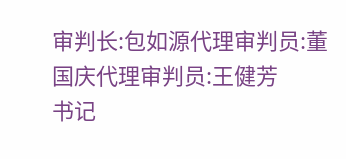审判长:包如源代理审判员:董国庆代理审判员:王健芳
书记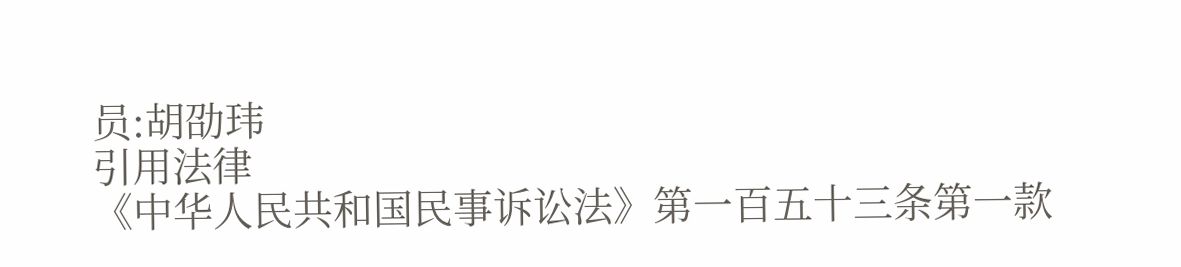员:胡劭玮
引用法律
《中华人民共和国民事诉讼法》第一百五十三条第一款